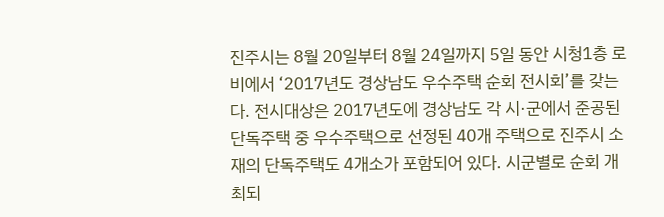진주시는 8월 20일부터 8월 24일까지 5일 동안 시청1층 로비에서 ‘2017년도 경상남도 우수주택 순회 전시회’를 갖는다. 전시대상은 2017년도에 경상남도 각 시·군에서 준공된 단독주택 중 우수주택으로 선정된 40개 주택으로 진주시 소재의 단독주택도 4개소가 포함되어 있다. 시군별로 순회 개최되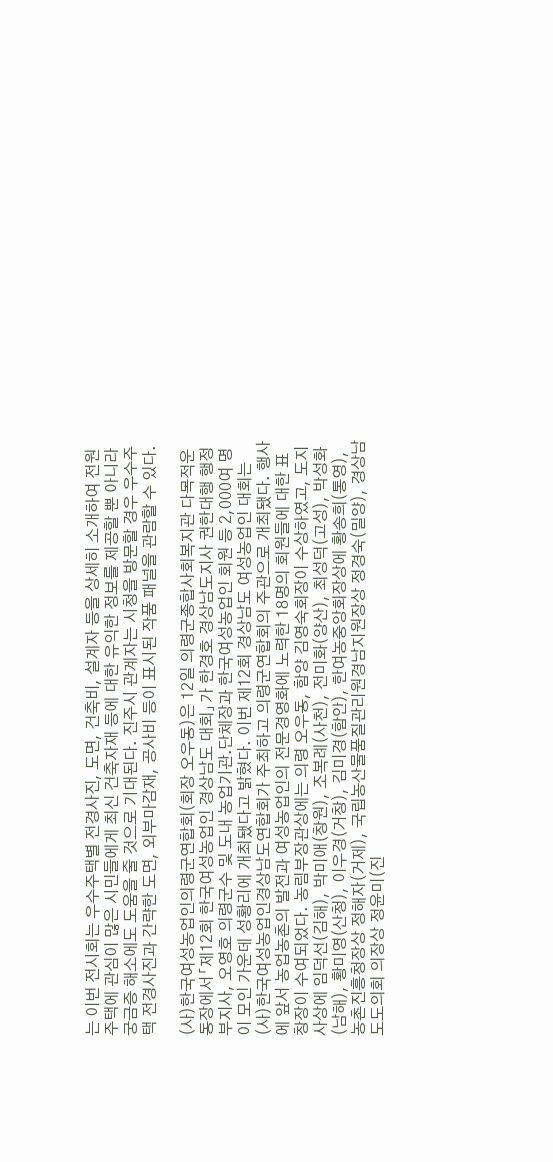는 이번 전시회는 우수주택별 전경사진, 도면, 건축비, 설계자 등을 상세히 소개하여 전원주택에 관심이 많은 시민들에게 최신 건축자재 등에 대한 유익한 정보를 제공할 뿐 아니라 궁금증 해소에도 도움을 줄 것으로 기대된다. 진주시 관계자는 시청을 방문할 경우 우수주택 전경사진과 간략한 도면, 외부마감재, 공사비 등이 표시된 작품 패널을 관람할 수 있다.

(사)한국여성농업인의령군연합회(회장 오우동)은 12일 의령군종합사회복지관 다목적운동장에서「제12회 한국여성농업인 경상남도 대회」가 한경호 경상남도지사 권한대행 행정부지사, 오영호 의령군수 및 도내 농업기관․단체장과 한국여성농업인 회원 등 2,000여 명이 모인 가운데 성황리에 개최됐다고 밝혔다. 이번 제12회 경상남도 여성농업인 대회는 (사)한국여성농업인경상남도연합회가 주최하고 의령군연합회의 주관으로 개최됐다. 행사에 앞서 농업농촌의 발전과 여성농업인의 전문경영화에 노력한 18명의 회원들에 대한 표창장이 수여되었다. 농림부장관상에는 의령 오우동, 함양 김영숙회장이 수상하였고, 도지사상에 임덕선(김해), 박미애(창원), 조복례(사천), 전미화(양산), 최성덕(고성), 박성화(남해), 황미영(산청), 이우경(거창), 김미경(함안), 한여농중앙회장상에 황송희(통영), 농촌진흥청장상 정해자(거제), 국립농산물품질관리원경남지원장상 정경숙(밀양), 경상남도도의회 의장상 정윤미(진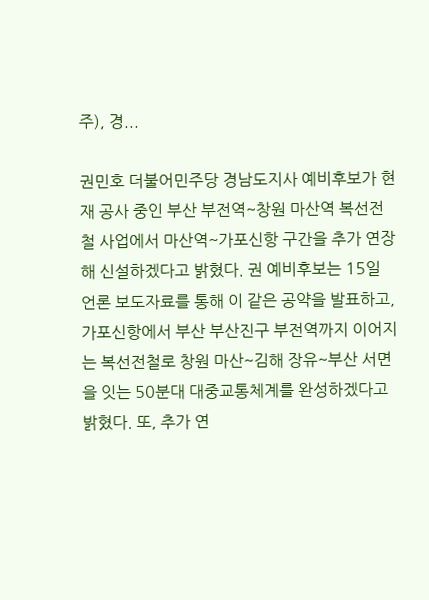주), 경...

권민호 더불어민주당 경남도지사 예비후보가 현재 공사 중인 부산 부전역~창원 마산역 복선전철 사업에서 마산역~가포신항 구간을 추가 연장해 신설하겠다고 밝혔다. 권 예비후보는 15일 언론 보도자료를 통해 이 같은 공약을 발표하고, 가포신항에서 부산 부산진구 부전역까지 이어지는 복선전철로 창원 마산~김해 장유~부산 서면을 잇는 50분대 대중교통체계를 완성하겠다고 밝혔다. 또, 추가 연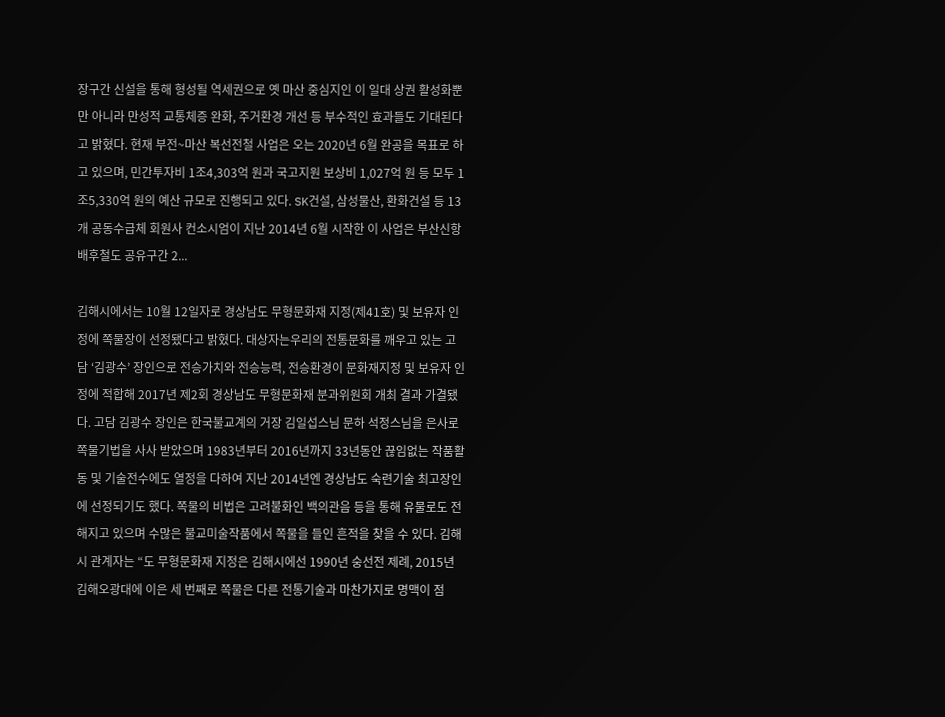장구간 신설을 통해 형성될 역세권으로 옛 마산 중심지인 이 일대 상권 활성화뿐만 아니라 만성적 교통체증 완화, 주거환경 개선 등 부수적인 효과들도 기대된다고 밝혔다. 현재 부전~마산 복선전철 사업은 오는 2020년 6월 완공을 목표로 하고 있으며, 민간투자비 1조4,303억 원과 국고지원 보상비 1,027억 원 등 모두 1조5,330억 원의 예산 규모로 진행되고 있다. SK건설, 삼성물산, 환화건설 등 13개 공동수급체 회원사 컨소시엄이 지난 2014년 6월 시작한 이 사업은 부산신항배후철도 공유구간 2...

김해시에서는 10월 12일자로 경상남도 무형문화재 지정(제41호) 및 보유자 인정에 쪽물장이 선정됐다고 밝혔다. 대상자는우리의 전통문화를 깨우고 있는 고담 ‘김광수’ 장인으로 전승가치와 전승능력, 전승환경이 문화재지정 및 보유자 인정에 적합해 2017년 제2회 경상남도 무형문화재 분과위원회 개최 결과 가결됐다. 고담 김광수 장인은 한국불교계의 거장 김일섭스님 문하 석정스님을 은사로 쪽물기법을 사사 받았으며 1983년부터 2016년까지 33년동안 끊임없는 작품활동 및 기술전수에도 열정을 다하여 지난 2014년엔 경상남도 숙련기술 최고장인에 선정되기도 했다. 쪽물의 비법은 고려불화인 백의관음 등을 통해 유물로도 전해지고 있으며 수많은 불교미술작품에서 쪽물을 들인 흔적을 찾을 수 있다. 김해시 관계자는 “도 무형문화재 지정은 김해시에선 1990년 숭선전 제례, 2015년 김해오광대에 이은 세 번째로 쪽물은 다른 전통기술과 마찬가지로 명맥이 점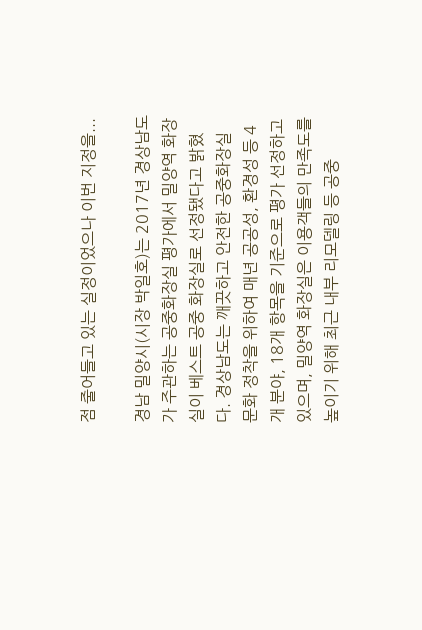점 줄어들고 있는 실정이었으나 이번 지정을...

경남 밀양시(시장 박일호)는 2017년 경상남도가 주관하는 공중화장실 평가에서 밀양역 화장실이 베스트 공중 화장실로 선정됐다고 밝혔다. 경상남도는 깨끗하고 안전한 공중화장실 문화 정착을 위하여 매년 공공성, 환경성 등 4개 분야, 18개 항목을 기준으로 평가 선정하고 있으며, 밀양역 화장실은 이용객들의 만족도를 높이기 위해 최근 내부 리모델링 등 공중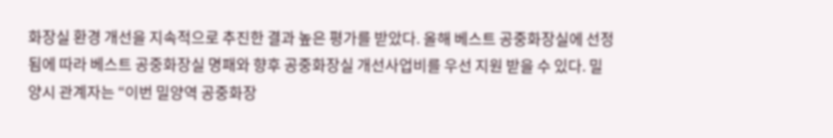화장실 환경 개선을 지속적으로 추진한 결과 높은 평가를 받았다. 올해 베스트 공중화장실에 선정됨에 따라 베스트 공중화장실 명패와 향후 공중화장실 개선사업비를 우선 지원 받을 수 있다. 밀양시 관계자는 “이번 밀양역 공중화장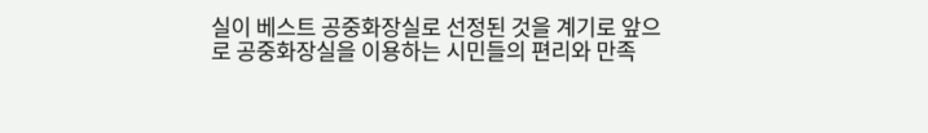실이 베스트 공중화장실로 선정된 것을 계기로 앞으로 공중화장실을 이용하는 시민들의 편리와 만족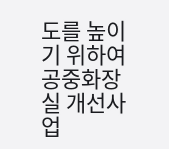도를 높이기 위하여 공중화장실 개선사업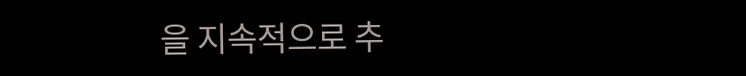을 지속적으로 추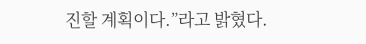진할 계획이다.”라고 밝혔다.